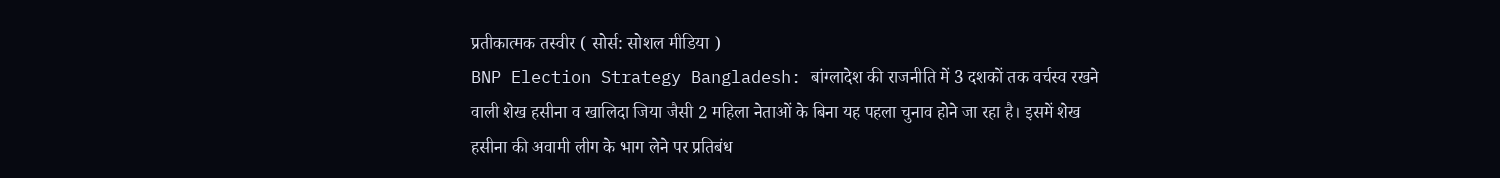प्रतीकात्मक तस्वीर ( सोर्स: सोशल मीडिया )
BNP Election Strategy Bangladesh: बांग्लादेश की राजनीति में 3 दशकों तक वर्चस्व रखने वाली शेख हसीना व खालिदा जिया जैसी 2 महिला नेताओं के बिना यह पहला चुनाव होने जा रहा है। इसमें शेख हसीना की अवामी लीग के भाग लेने पर प्रतिबंध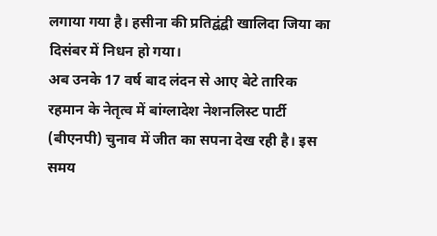लगाया गया है। हसीना की प्रतिद्वंद्वी खालिदा जिया का दिसंबर में निधन हो गया।
अब उनके 17 वर्ष बाद लंदन से आए बेटे तारिक रहमान के नेतृत्व में बांग्लादेश नेशनलिस्ट पार्टी (बीएनपी) चुनाव में जीत का सपना देख रही है। इस समय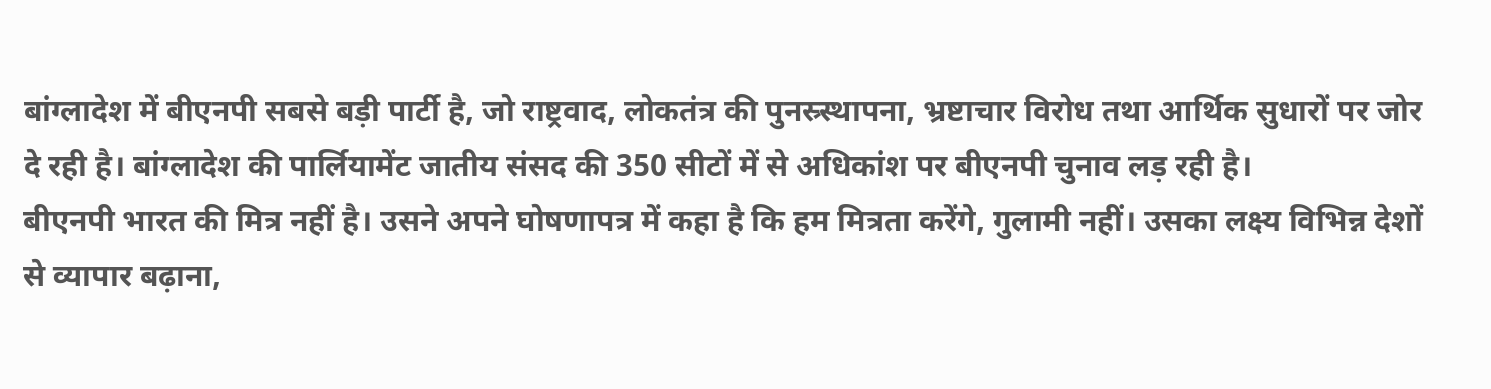बांग्लादेश में बीएनपी सबसे बड़ी पार्टी है, जो राष्ट्रवाद, लोकतंत्र की पुनस्र्स्थापना, भ्रष्टाचार विरोध तथा आर्थिक सुधारों पर जोर दे रही है। बांग्लादेश की पार्लियामेंट जातीय संसद की 350 सीटों में से अधिकांश पर बीएनपी चुनाव लड़ रही है।
बीएनपी भारत की मित्र नहीं है। उसने अपने घोषणापत्र में कहा है कि हम मित्रता करेंगे, गुलामी नहीं। उसका लक्ष्य विभिन्न देशों से व्यापार बढ़ाना,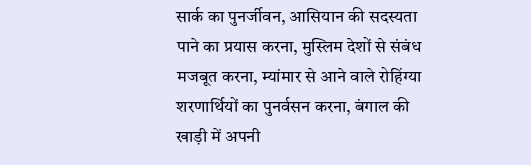सार्क का पुनर्जीवन, आसियान की सदस्यता पाने का प्रयास करना, मुस्लिम देशों से संबंध मजबूत करना, म्यांमार से आने वाले रोहिंग्या शरणार्थियों का पुनर्वसन करना, बंगाल की खाड़ी में अपनी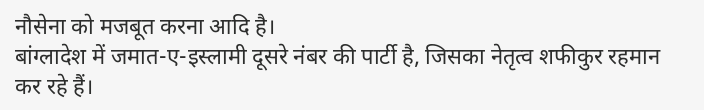नौसेना को मजबूत करना आदि है।
बांग्लादेश में जमात-ए-इस्लामी दूसरे नंबर की पार्टी है, जिसका नेतृत्व शफीकुर रहमान कर रहे हैं।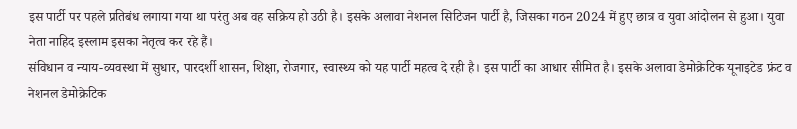इस पार्टी पर पहले प्रतिबंध लगाया गया था परंतु अब वह सक्रिय हो उठी है। इसके अलावा नेशनल सिटिजन पार्टी है, जिसका गठन 2024 में हुए छात्र व युवा आंदोलन से हुआ। युवा नेता नाहिद इस्लाम इसका नेतृत्व कर रहे हैं।
संविधान व न्याय-व्यवस्था में सुधार, पारदर्शी शासन, शिक्षा, रोजगार, स्वास्थ्य को यह पार्टी महत्व दे रही है। इस पार्टी का आधार सीमित है। इसके अलावा डेमोक्रेटिक यूनाइटेड फ्रंट व नेशनल डेमोक्रेटिक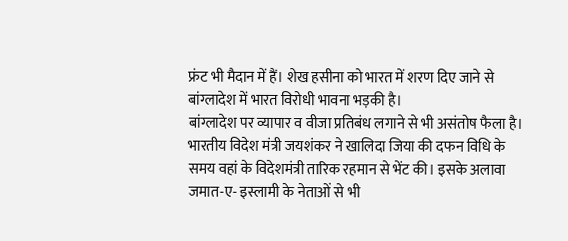फ्रंट भी मैदान में हैं। शेख हसीना को भारत में शरण दिए जाने से बांग्लादेश में भारत विरोधी भावना भड़की है।
बांग्लादेश पर व्यापार व वीजा प्रतिबंध लगाने से भी असंतोष फैला है। भारतीय विदेश मंत्री जयशंकर ने खालिदा जिया की दफन विधि के समय वहां के विदेशमंत्री तारिक रहमान से भेंट की। इसके अलावा जमात-ए- इस्लामी के नेताओं से भी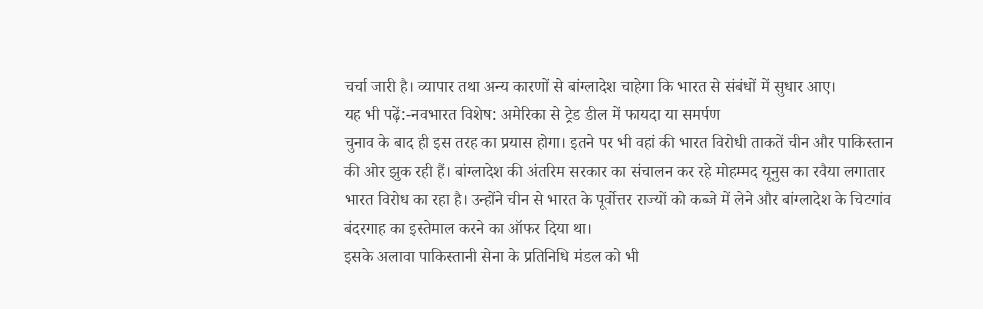चर्चा जारी है। व्यापार तथा अन्य कारणों से बांग्लादेश चाहेगा कि भारत से संबंधों में सुधार आए।
यह भी पढ़ें:-नवभारत विशेष: अमेरिका से ट्रेड डील में फायदा या समर्पण
चुनाव के बाद ही इस तरह का प्रयास होगा। इतने पर भी वहां की भारत विरोधी ताकतें चीन और पाकिस्तान की ओर झुक रही हैं। बांग्लादेश की अंतरिम सरकार का संचालन कर रहे मोहम्मद यूनुस का रवैया लगातार भारत विरोध का रहा है। उन्होंने चीन से भारत के पूर्वोत्तर राज्यों को कब्जे में लेने और बांग्लादेश के चिटगांव बंदरगाह का इस्तेमाल करने का ऑफर दिया था।
इसके अलावा पाकिस्तानी सेना के प्रतिनिधि मंडल को भी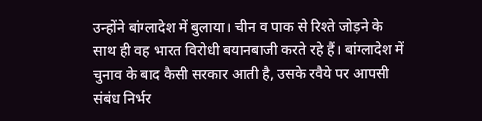उन्होंने बांग्लादेश में बुलाया। चीन व पाक से रिश्ते जोड़ने के साथ ही वह भारत विरोधी बयानबाजी करते रहे हैं। बांग्लादेश में चुनाव के बाद कैसी सरकार आती है, उसके रवैये पर आपसी संबंध निर्भर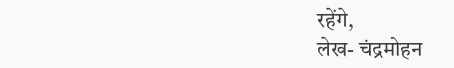रहेंगे,
लेख- चंद्रमोहन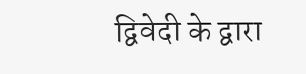द्विवेदी के द्वारा